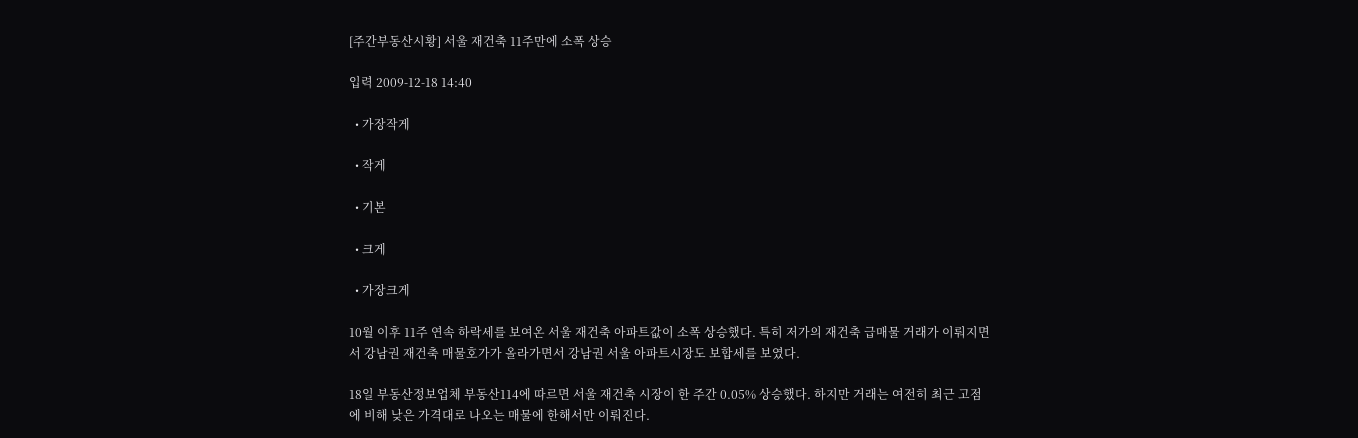[주간부동산시황] 서울 재건축 11주만에 소폭 상승

입력 2009-12-18 14:40

  • 가장작게

  • 작게

  • 기본

  • 크게

  • 가장크게

10월 이후 11주 연속 하락세를 보여온 서울 재건축 아파트값이 소폭 상승했다. 특히 저가의 재건축 급매물 거래가 이뤄지면서 강남권 재건축 매물호가가 올라가면서 강남권 서울 아파트시장도 보합세를 보였다.

18일 부동산정보업체 부동산114에 따르면 서울 재건축 시장이 한 주간 0.05% 상승했다. 하지만 거래는 여전히 최근 고점에 비해 낮은 가격대로 나오는 매물에 한해서만 이뤄진다.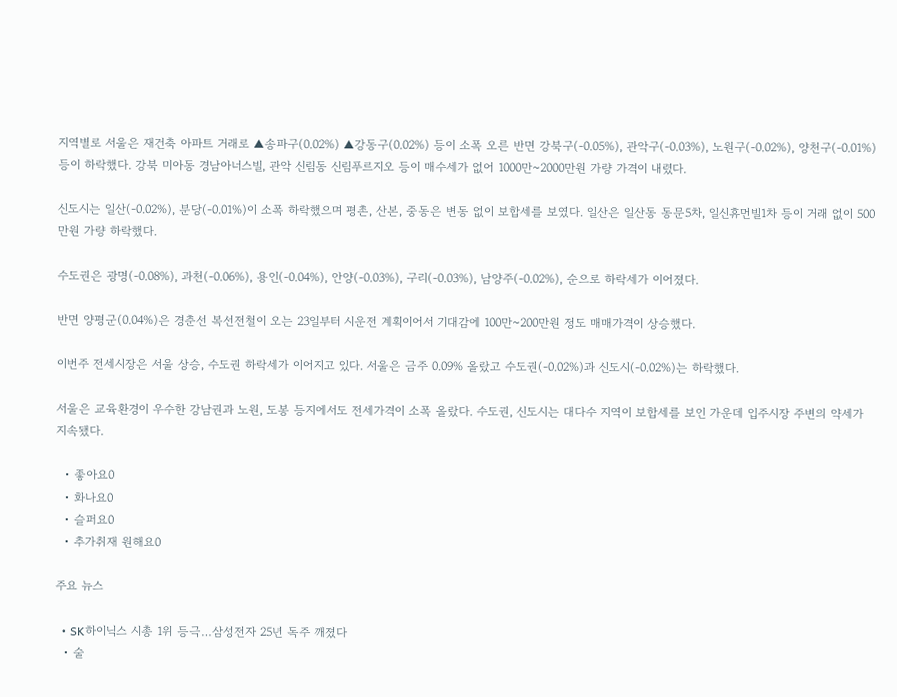지역별로 서울은 재건축 아파트 거래로 ▲송파구(0.02%) ▲강동구(0.02%) 등이 소폭 오른 반면 강북구(-0.05%), 관악구(-0.03%), 노원구(-0.02%), 양천구(-0.01%) 등이 하락했다. 강북 미아동 경남아너스빌, 관악 신림동 신림푸르지오 등이 매수세가 없어 1000만~2000만원 가량 가격이 내렸다.

신도시는 일산(-0.02%), 분당(-0.01%)이 소폭 하락했으며 평촌, 산본, 중동은 변동 없이 보합세를 보였다. 일산은 일산동 동문5차, 일신휴먼빌1차 등이 거래 없이 500만원 가량 하락했다.

수도권은 광명(-0.08%), 과천(-0.06%), 용인(-0.04%), 안양(-0.03%), 구리(-0.03%), 남양주(-0.02%), 순으로 하락세가 이어졌다.

반면 양평군(0.04%)은 경춘선 복선전철이 오는 23일부터 시운전 계획이어서 기대감에 100만~200만원 정도 매매가격이 상승했다.

이번주 전세시장은 서울 상승, 수도권 하락세가 이어지고 있다. 서울은 금주 0.09% 올랐고 수도권(-0.02%)과 신도시(-0.02%)는 하락했다.

서울은 교육환경이 우수한 강남권과 노원, 도봉 등지에서도 전세가격이 소폭 올랐다. 수도권, 신도시는 대다수 지역이 보합세를 보인 가운데 입주시장 주변의 약세가 지속됐다.

  • 좋아요0
  • 화나요0
  • 슬퍼요0
  • 추가취재 원해요0

주요 뉴스

  • SK하이닉스 시총 1위 등극…삼성전자 25년 독주 깨졌다
  • 술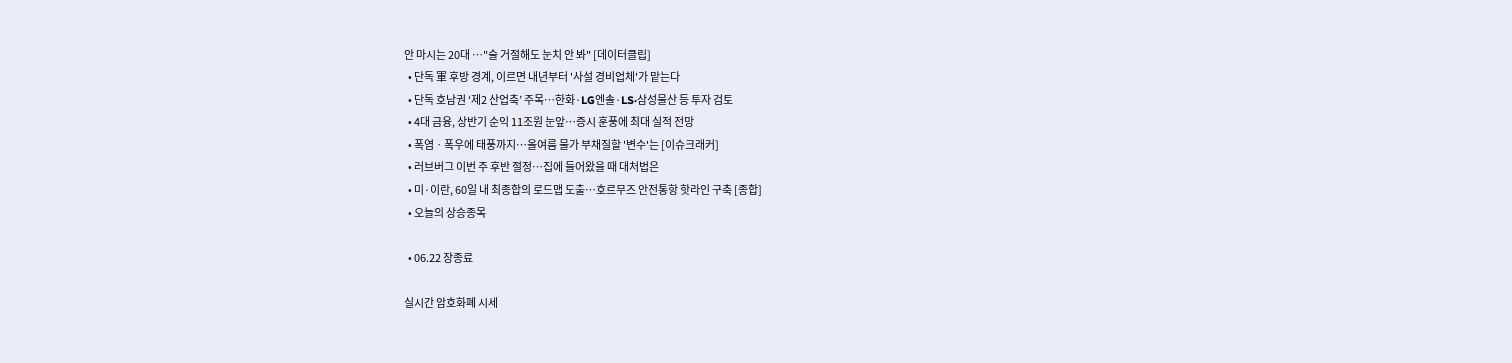안 마시는 20대 …"술 거절해도 눈치 안 봐" [데이터클립]
  • 단독 軍 후방 경계, 이르면 내년부터 '사설 경비업체'가 맡는다
  • 단독 호남권 ‘제2 산업축’ 주목…한화·LG엔솔·LS·삼성물산 등 투자 검토
  • 4대 금융, 상반기 순익 11조원 눈앞⋯증시 훈풍에 최대 실적 전망
  • 폭염ㆍ폭우에 태풍까지⋯올여름 물가 부채질할 '변수'는 [이슈크래커]
  • 러브버그 이번 주 후반 절정⋯집에 들어왔을 때 대처법은
  • 미·이란, 60일 내 최종합의 로드맵 도출…호르무즈 안전통항 핫라인 구축 [종합]
  • 오늘의 상승종목

  • 06.22 장종료

실시간 암호화폐 시세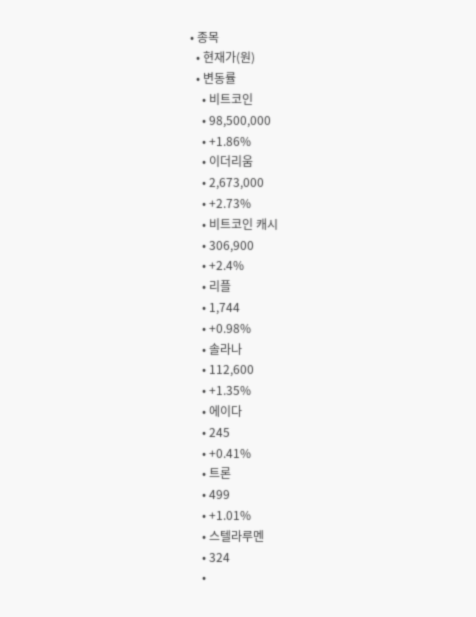• 종목
  • 현재가(원)
  • 변동률
    • 비트코인
    • 98,500,000
    • +1.86%
    • 이더리움
    • 2,673,000
    • +2.73%
    • 비트코인 캐시
    • 306,900
    • +2.4%
    • 리플
    • 1,744
    • +0.98%
    • 솔라나
    • 112,600
    • +1.35%
    • 에이다
    • 245
    • +0.41%
    • 트론
    • 499
    • +1.01%
    • 스텔라루멘
    • 324
    •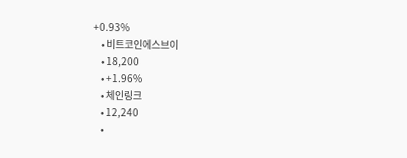+0.93%
    • 비트코인에스브이
    • 18,200
    • +1.96%
    • 체인링크
    • 12,240
    •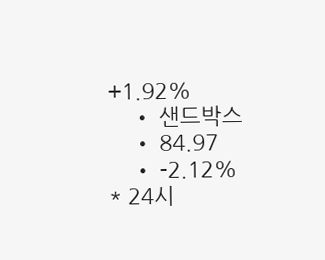+1.92%
    • 샌드박스
    • 84.97
    • -2.12%
* 24시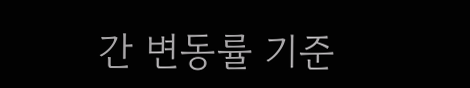간 변동률 기준